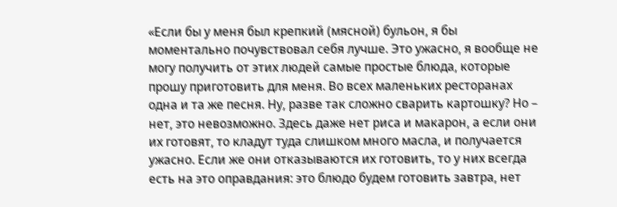«Если бы у меня был крепкий (мясной) бульон, я бы моментально почувствовал себя лучше. Это ужасно, я вообще не могу получить от этих людей самые простые блюда, которые прошу приготовить для меня. Во всех маленьких ресторанах одна и та же песня. Ну, разве так сложно сварить картошку? Но – нет, это невозможно. Здесь даже нет риса и макарон, а если они их готовят, то кладут туда слишком много масла, и получается ужасно. Если же они отказываются их готовить, то у них всегда есть на это оправдания: это блюдо будем готовить завтра, нет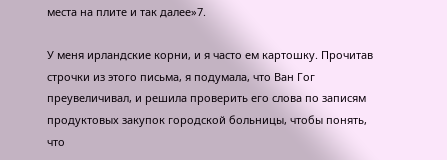места на плите и так далее»7.

У меня ирландские корни, и я часто ем картошку. Прочитав строчки из этого письма, я подумала, что Ван Гог преувеличивал, и решила проверить его слова по записям продуктовых закупок городской больницы, чтобы понять, что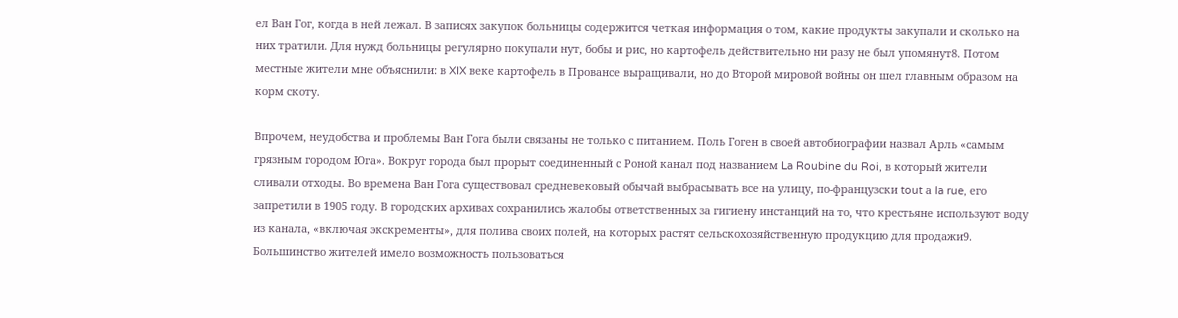ел Ван Гог, когда в ней лежал. В записях закупок больницы содержится четкая информация о том, какие продукты закупали и сколько на них тратили. Для нужд больницы регулярно покупали нут, бобы и рис, но картофель действительно ни разу не был упомянут8. Потом местные жители мне объяснили: в XIX веке картофель в Провансе выращивали, но до Второй мировой войны он шел главным образом на корм скоту.

Впрочем, неудобства и проблемы Ван Гога были связаны не только с питанием. Поль Гоген в своей автобиографии назвал Арль «самым грязным городом Юга». Вокруг города был прорыт соединенный с Роной канал под названием La Roubine du Roi, в который жители сливали отходы. Во времена Ван Гога существовал средневековый обычай выбрасывать все на улицу, по-французски tout а la rue, его запретили в 1905 году. В городских архивах сохранились жалобы ответственных за гигиену инстанций на то, что крестьяне используют воду из канала, «включая экскременты», для полива своих полей, на которых растят сельскохозяйственную продукцию для продажи9. Большинство жителей имело возможность пользоваться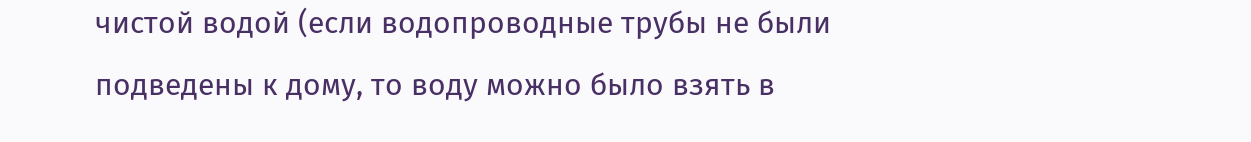чистой водой (если водопроводные трубы не были подведены к дому, то воду можно было взять в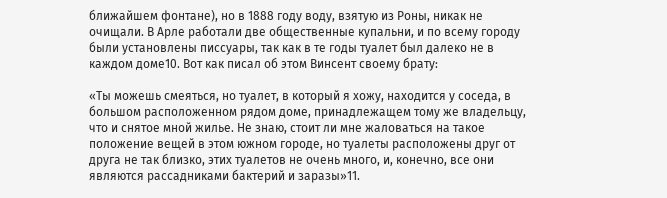ближайшем фонтане), но в 1888 году воду, взятую из Роны, никак не очищали. В Арле работали две общественные купальни, и по всему городу были установлены писсуары, так как в те годы туалет был далеко не в каждом доме10. Вот как писал об этом Винсент своему брату:

«Ты можешь смеяться, но туалет, в который я хожу, находится у соседа, в большом расположенном рядом доме, принадлежащем тому же владельцу, что и снятое мной жилье. Не знаю, стоит ли мне жаловаться на такое положение вещей в этом южном городе, но туалеты расположены друг от друга не так близко, этих туалетов не очень много, и, конечно, все они являются рассадниками бактерий и заразы»11.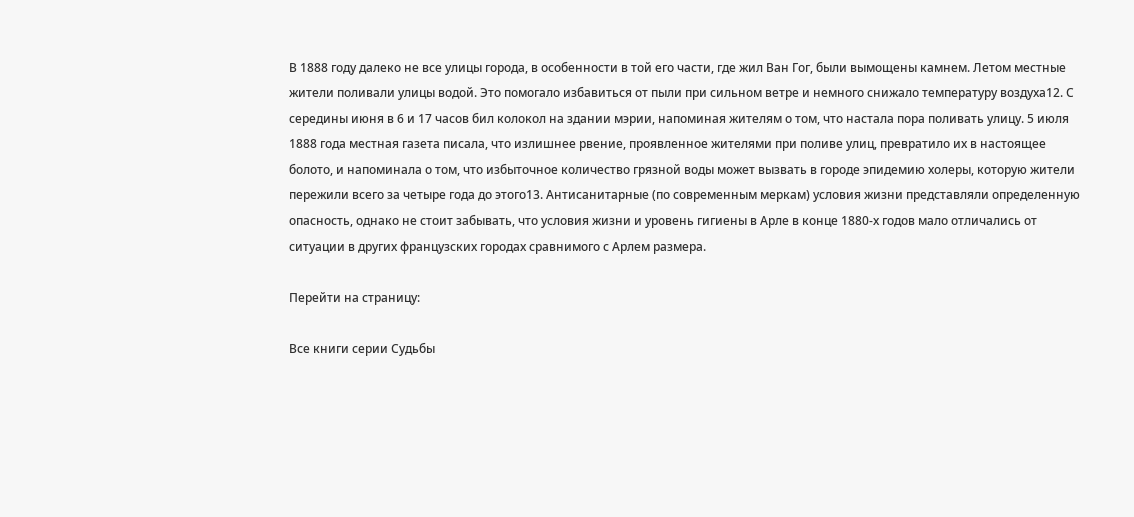В 1888 году далеко не все улицы города, в особенности в той его части, где жил Ван Гог, были вымощены камнем. Летом местные жители поливали улицы водой. Это помогало избавиться от пыли при сильном ветре и немного снижало температуру воздуха12. С середины июня в 6 и 17 часов бил колокол на здании мэрии, напоминая жителям о том, что настала пора поливать улицу. 5 июля 1888 года местная газета писала, что излишнее рвение, проявленное жителями при поливе улиц, превратило их в настоящее болото, и напоминала о том, что избыточное количество грязной воды может вызвать в городе эпидемию холеры, которую жители пережили всего за четыре года до этого13. Антисанитарные (по современным меркам) условия жизни представляли определенную опасность, однако не стоит забывать, что условия жизни и уровень гигиены в Арле в конце 1880-х годов мало отличались от ситуации в других французских городах сравнимого с Арлем размера.

Перейти на страницу:

Все книги серии Судьбы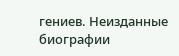гениев. Неизданные биографии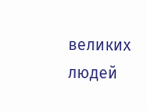великих людей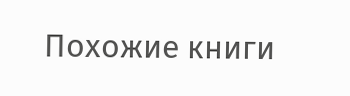Похожие книги